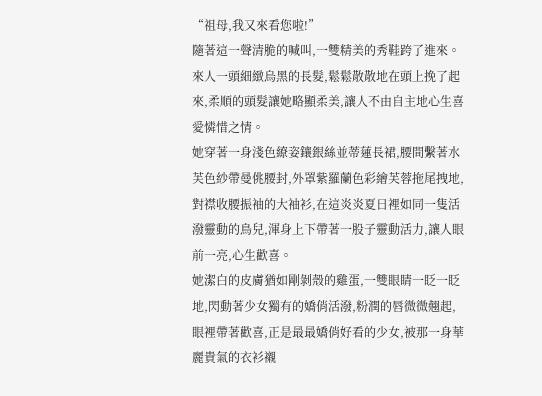“祖母,我又來看您啦!”
隨著這一聲清脆的喊叫,一雙精美的秀鞋跨了進來。
來人一頭細緻烏黑的長髮,鬆鬆散散地在頭上挽了起來,柔順的頭髮讓她略顯柔美,讓人不由自主地心生喜愛憐惜之情。
她穿著一身淺色繚姿鑲銀絲並蒂蓮長裙,腰間繫著水芙色紗帶曼佻腰封,外罩紫羅蘭色彩繪芙蓉拖尾拽地,對襟收腰振袖的大袖衫,在這炎炎夏日裡如同一隻活潑靈動的鳥兒,渾身上下帶著一股子靈動活力,讓人眼前一亮,心生歡喜。
她潔白的皮膚猶如剛剝殼的雞蛋,一雙眼睛一眨一眨地,閃動著少女獨有的嬌俏活潑,粉潤的唇微微翹起,眼裡帶著歡喜,正是最最嬌俏好看的少女,被那一身華麗貴氣的衣衫襯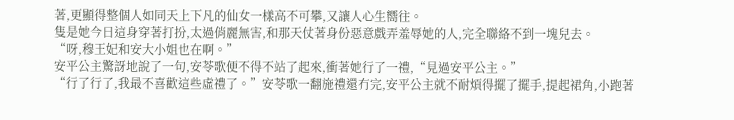著,更顯得整個人如同天上下凡的仙女一樣高不可攀,又讓人心生嚮往。
隻是她今日這身穿著打扮,太過俏麗無害,和那天仗著身份惡意戲弄羞辱她的人,完全聯絡不到一塊兒去。
“呀,穆王妃和安大小姐也在啊。”
安平公主驚訝地說了一句,安苓歌便不得不站了起來,衝著她行了一禮,“見過安平公主。”
“行了行了,我最不喜歡這些虛禮了。”安苓歌一翻施禮還冇完,安平公主就不耐煩得擺了擺手,提起裙角,小跑著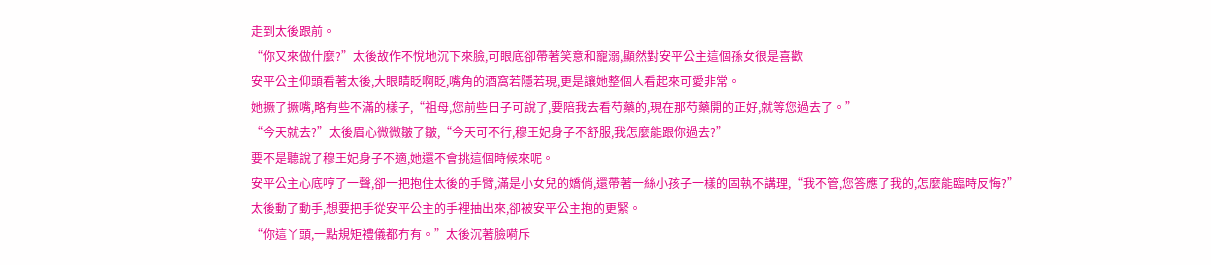走到太後跟前。
“你又來做什麼?”太後故作不悅地沉下來臉,可眼底卻帶著笑意和寵溺,顯然對安平公主這個孫女很是喜歡
安平公主仰頭看著太後,大眼睛眨啊眨,嘴角的酒窩若隱若現,更是讓她整個人看起來可愛非常。
她撅了撅嘴,略有些不滿的樣子,“祖母,您前些日子可說了,要陪我去看芍藥的,現在那芍藥開的正好,就等您過去了。”
“今天就去?”太後眉心微微皺了皺,“今天可不行,穆王妃身子不舒服,我怎麼能跟你過去?”
要不是聽說了穆王妃身子不適,她還不會挑這個時候來呢。
安平公主心底哼了一聲,卻一把抱住太後的手臂,滿是小女兒的嬌俏,還帶著一絲小孩子一樣的固執不講理,“我不管,您答應了我的,怎麼能臨時反悔?”
太後動了動手,想要把手從安平公主的手裡抽出來,卻被安平公主抱的更緊。
“你這丫頭,一點規矩禮儀都冇有。”太後沉著臉嗬斥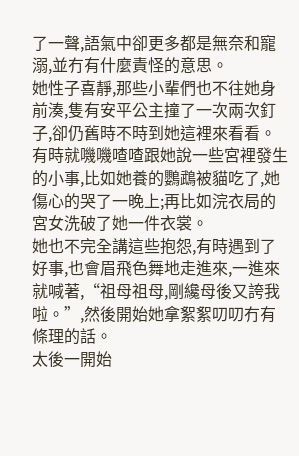了一聲,語氣中卻更多都是無奈和寵溺,並冇有什麼責怪的意思。
她性子喜靜,那些小輩們也不往她身前湊,隻有安平公主撞了一次兩次釘子,卻仍舊時不時到她這裡來看看。
有時就嘰嘰喳喳跟她說一些宮裡發生的小事,比如她養的鸚鵡被貓吃了,她傷心的哭了一晚上;再比如浣衣局的宮女洗破了她一件衣裳。
她也不完全講這些抱怨,有時遇到了好事,也會眉飛色舞地走進來,一進來就喊著,“祖母祖母,剛纔母後又誇我啦。”,然後開始她拿絮絮叨叨冇有條理的話。
太後一開始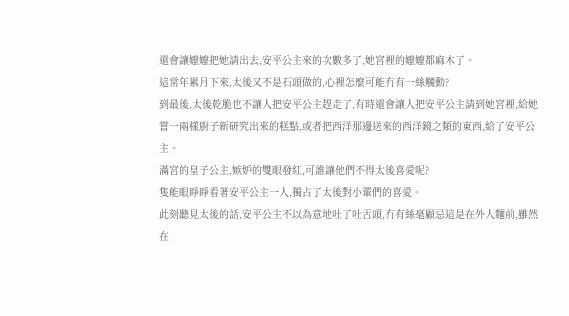還會讓嬤嬤把她請出去,安平公主來的次數多了,她宮裡的嬤嬤都麻木了。
這常年累月下來,太後又不是石頭做的,心裡怎麼可能冇有一絲觸動?
到最後,太後乾脆也不讓人把安平公主趕走了,有時還會讓人把安平公主請到她宮裡,給她嘗一兩樣廚子新研究出來的糕點,或者把西洋那邊送來的西洋鏡之類的東西,給了安平公主。
滿宮的皇子公主,嫉妒的雙眼發紅,可誰讓他們不得太後喜愛呢?
隻能眼睜睜看著安平公主一人,獨占了太後對小輩們的喜愛。
此刻聽見太後的話,安平公主不以為意地吐了吐舌頭,冇有絲毫顧忌這是在外人麵前,雖然在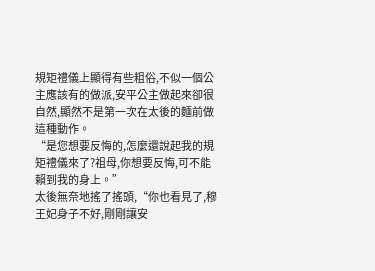規矩禮儀上顯得有些粗俗,不似一個公主應該有的做派,安平公主做起來卻很自然,顯然不是第一次在太後的麵前做這種動作。
“是您想要反悔的,怎麼還說起我的規矩禮儀來了?祖母,你想要反悔,可不能賴到我的身上。”
太後無奈地搖了搖頭,“你也看見了,穆王妃身子不好,剛剛讓安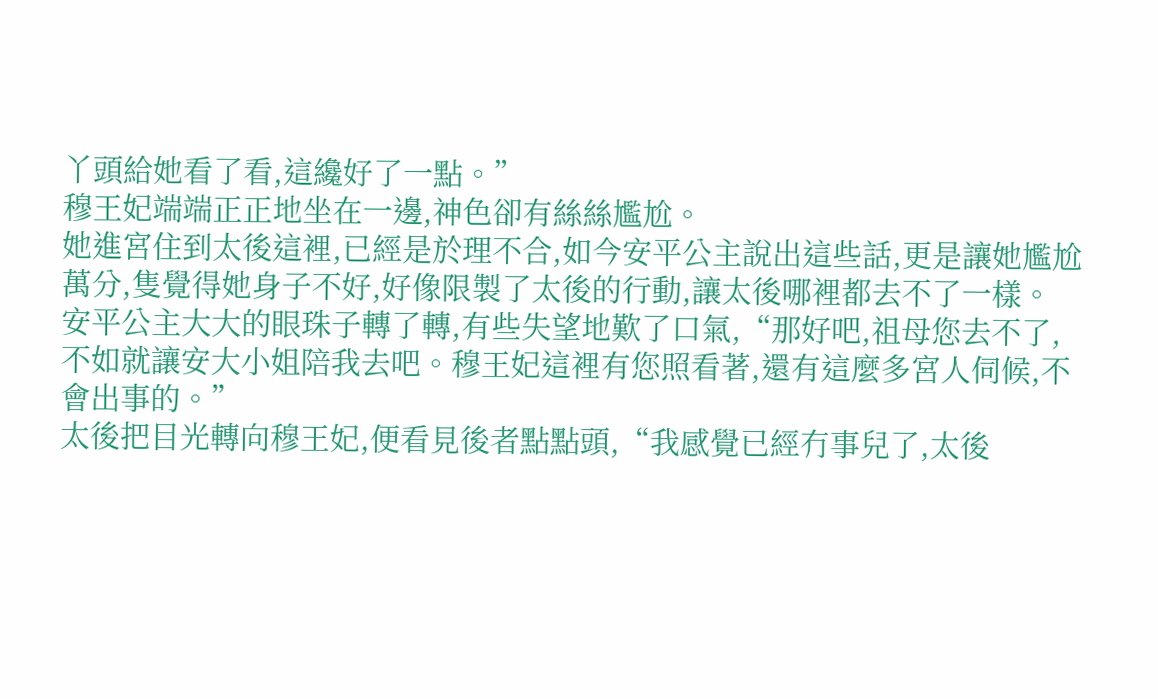丫頭給她看了看,這纔好了一點。”
穆王妃端端正正地坐在一邊,神色卻有絲絲尷尬。
她進宮住到太後這裡,已經是於理不合,如今安平公主說出這些話,更是讓她尷尬萬分,隻覺得她身子不好,好像限製了太後的行動,讓太後哪裡都去不了一樣。
安平公主大大的眼珠子轉了轉,有些失望地歎了口氣,“那好吧,祖母您去不了,不如就讓安大小姐陪我去吧。穆王妃這裡有您照看著,還有這麼多宮人伺候,不會出事的。”
太後把目光轉向穆王妃,便看見後者點點頭,“我感覺已經冇事兒了,太後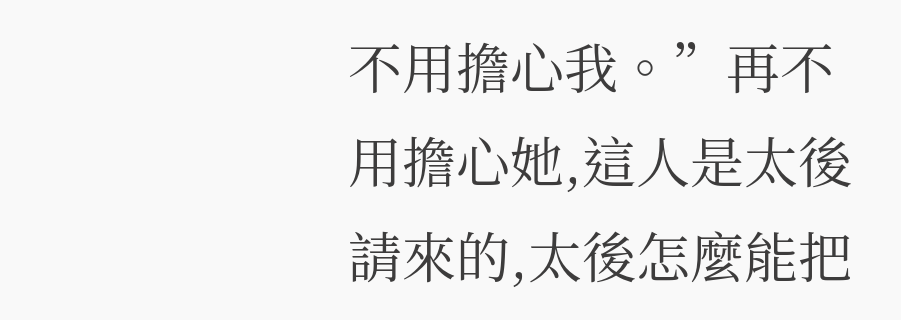不用擔心我。”再不用擔心她,這人是太後請來的,太後怎麼能把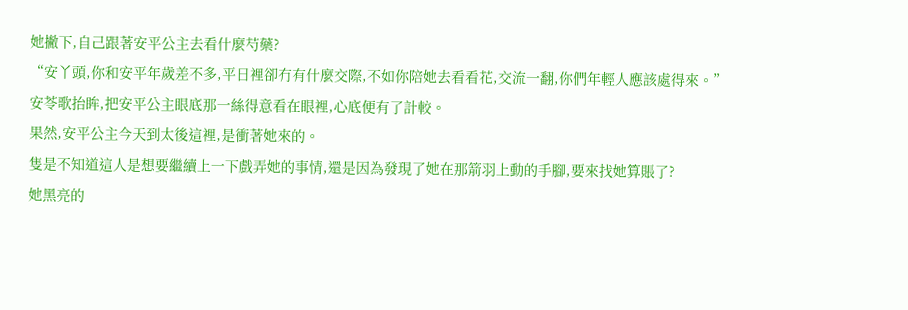她撇下,自己跟著安平公主去看什麼芍藥?
“安丫頭,你和安平年歲差不多,平日裡卻冇有什麼交際,不如你陪她去看看花,交流一翻,你們年輕人應該處得來。”
安苓歌抬眸,把安平公主眼底那一絲得意看在眼裡,心底便有了計較。
果然,安平公主今天到太後這裡,是衝著她來的。
隻是不知道這人是想要繼續上一下戲弄她的事情,還是因為發現了她在那箭羽上動的手腳,要來找她算賬了?
她黑亮的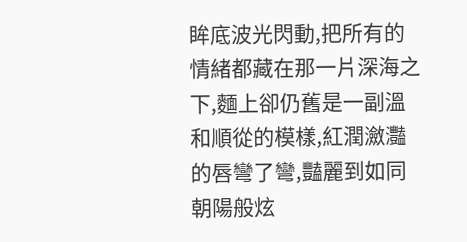眸底波光閃動,把所有的情緒都藏在那一片深海之下,麵上卻仍舊是一副溫和順從的模樣,紅潤瀲灩的唇彎了彎,豔麗到如同朝陽般炫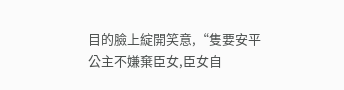目的臉上綻開笑意,“隻要安平公主不嫌棄臣女,臣女自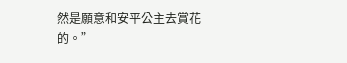然是願意和安平公主去賞花的。”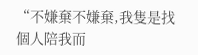“不嫌棄不嫌棄,我隻是找個人陪我而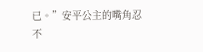已。”安平公主的嘴角忍不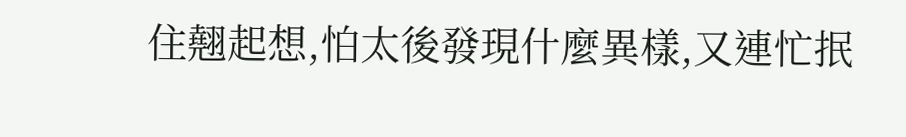住翹起想,怕太後發現什麼異樣,又連忙抿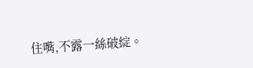住嘴,不露一絲破綻。